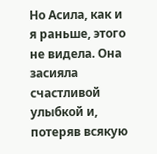Но Асила, как и я раньше, этого не видела. Она засияла счастливой улыбкой и, потеряв всякую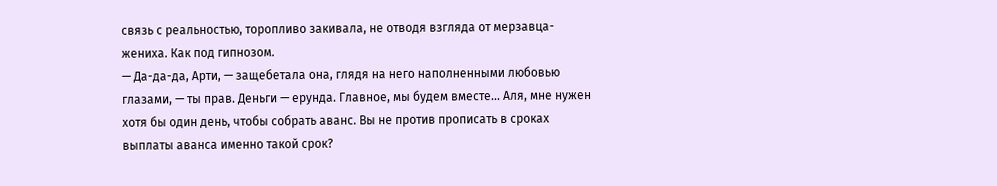связь с реальностью, торопливо закивала, не отводя взгляда от мерзавца-жениха. Как под гипнозом.
— Да-да-да, Арти, — защебетала она, глядя на него наполненными любовью глазами, — ты прав. Деньги — ерунда. Главное, мы будем вместе… Аля, мне нужен хотя бы один день, чтобы собрать аванс. Вы не против прописать в сроках выплаты аванса именно такой срок?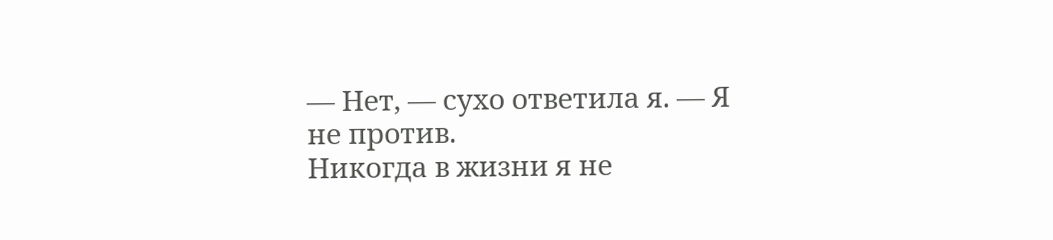— Нет, — сухо ответила я. — Я не против.
Никогда в жизни я не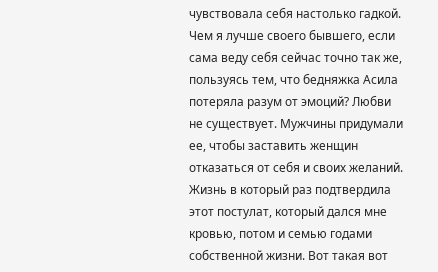чувствовала себя настолько гадкой. Чем я лучше своего бывшего, если сама веду себя сейчас точно так же, пользуясь тем, что бедняжка Асила потеряла разум от эмоций? Любви не существует. Мужчины придумали ее, чтобы заставить женщин отказаться от себя и своих желаний.
Жизнь в который раз подтвердила этот постулат, который дался мне кровью, потом и семью годами собственной жизни. Вот такая вот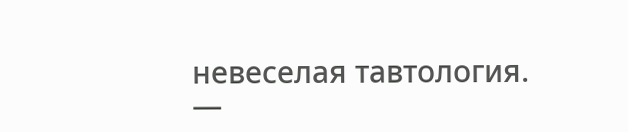невеселая тавтология.
—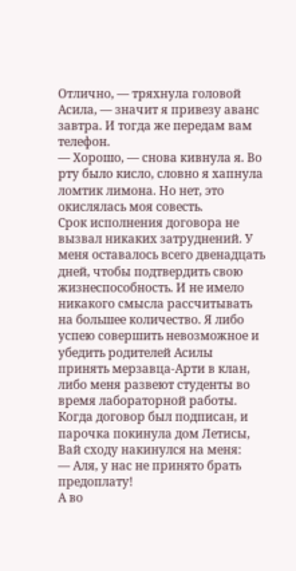Отлично, — тряхнула головой Асила, — значит я привезу аванс завтра. И тогда же передам вам телефон.
— Хорошо, — снова кивнула я. Во рту было кисло, словно я хапнула ломтик лимона. Но нет, это окислялась моя совесть.
Срок исполнения договора не вызвал никаких затруднений. У меня оставалось всего двенадцать дней, чтобы подтвердить свою жизнеспособность. И не имело никакого смысла рассчитывать на большее количество. Я либо успею совершить невозможное и убедить родителей Асилы принять мерзавца-Арти в клан, либо меня развеют студенты во время лабораторной работы.
Когда договор был подписан, и парочка покинула дом Летисы, Вай сходу накинулся на меня:
— Аля, у нас не принято брать предоплату!
А во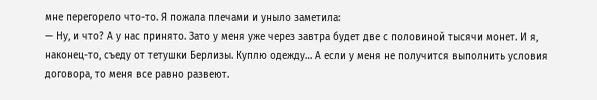мне перегорело что-то. Я пожала плечами и уныло заметила:
— Ну, и что? А у нас принято. Зато у меня уже через завтра будет две с половиной тысячи монет. И я, наконец-то, съеду от тетушки Берлизы. Куплю одежду… А если у меня не получится выполнить условия договора, то меня все равно развеют.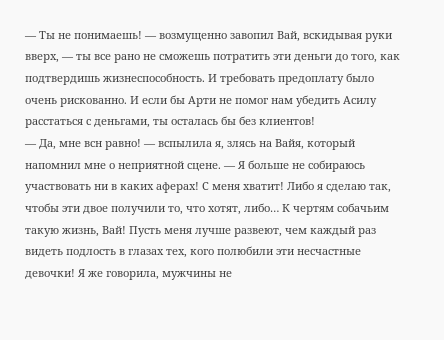— Ты не понимаешь! — возмущенно завопил Вай, вскидывая руки вверх, — ты все рано не сможешь потратить эти деньги до того, как подтвердишь жизнеспособность. И требовать предоплату было очень рискованно. И если бы Арти не помог нам убедить Асилу расстаться с деньгами, ты осталась бы без клиентов!
— Да, мне всн равно! — вспылила я, злясь на Вайя, который напомнил мне о неприятной сцене. — Я больше не собираюсь участвовать ни в каких аферах! С меня хватит! Либо я сделаю так, чтобы эти двое получили то, что хотят, либо… К чертям собачьим такую жизнь, Вай! Пусть меня лучше развеют, чем каждый раз видеть подлость в глазах тех, кого полюбили эти несчастные девочки! Я же говорила, мужчины не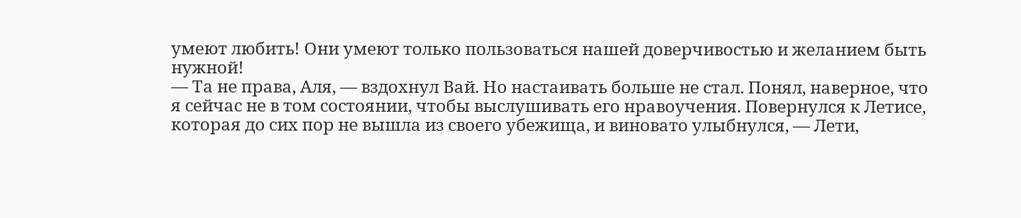умеют любить! Они умеют только пользоваться нашей доверчивостью и желанием быть нужной!
— Та не права, Аля, — вздохнул Вай. Но настаивать больше не стал. Понял, наверное, что я сейчас не в том состоянии, чтобы выслушивать его нравоучения. Повернулся к Летисе, которая до сих пор не вышла из своего убежища, и виновато улыбнулся, — Лети,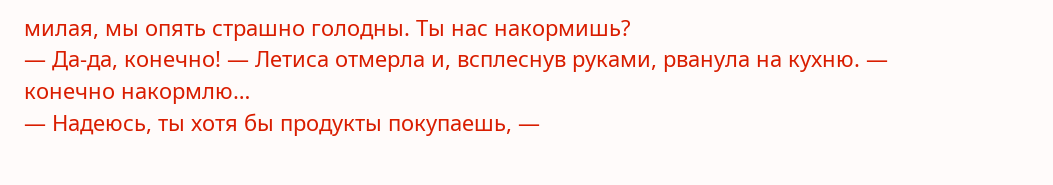милая, мы опять страшно голодны. Ты нас накормишь?
— Да-да, конечно! — Летиса отмерла и, всплеснув руками, рванула на кухню. — конечно накормлю…
— Надеюсь, ты хотя бы продукты покупаешь, —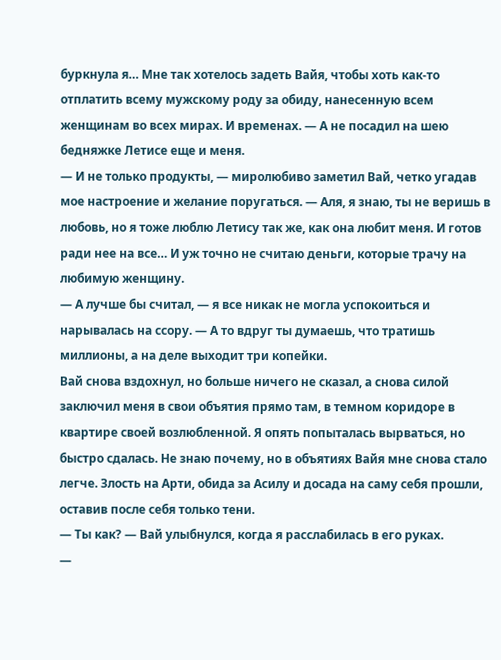буркнула я… Мне так хотелось задеть Вайя, чтобы хоть как-то отплатить всему мужскому роду за обиду, нанесенную всем женщинам во всех мирах. И временах. — А не посадил на шею бедняжке Летисе еще и меня.
— И не только продукты, — миролюбиво заметил Вай, четко угадав мое настроение и желание поругаться. — Аля, я знаю, ты не веришь в любовь, но я тоже люблю Летису так же, как она любит меня. И готов ради нее на все… И уж точно не считаю деньги, которые трачу на любимую женщину.
— А лучше бы считал, — я все никак не могла успокоиться и нарывалась на ссору. — А то вдруг ты думаешь, что тратишь миллионы, а на деле выходит три копейки.
Вай снова вздохнул, но больше ничего не сказал, а снова силой заключил меня в свои объятия прямо там, в темном коридоре в квартире своей возлюбленной. Я опять попыталась вырваться, но быстро сдалась. Не знаю почему, но в объятиях Вайя мне снова стало легче. Злость на Арти, обида за Асилу и досада на саму себя прошли, оставив после себя только тени.
— Ты как? — Вай улыбнулся, когда я расслабилась в его руках.
—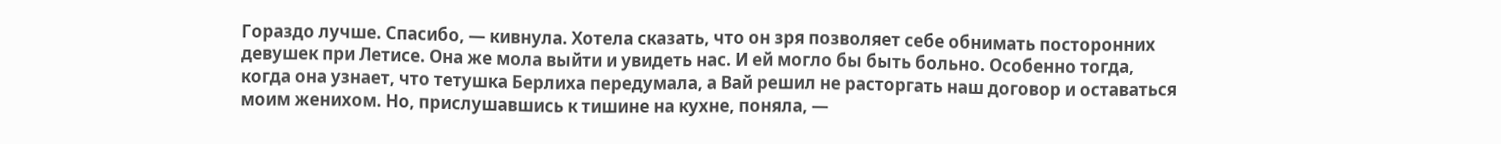Гораздо лучше. Спасибо, — кивнула. Хотела сказать, что он зря позволяет себе обнимать посторонних девушек при Летисе. Она же мола выйти и увидеть нас. И ей могло бы быть больно. Особенно тогда, когда она узнает, что тетушка Берлиха передумала, а Вай решил не расторгать наш договор и оставаться моим женихом. Но, прислушавшись к тишине на кухне, поняла, —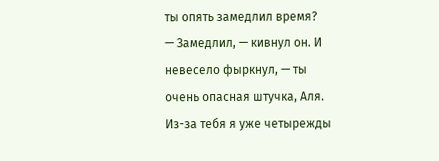ты опять замедлил время?
— Замедлил, — кивнул он. И невесело фыркнул, — ты очень опасная штучка, Аля. Из-за тебя я уже четырежды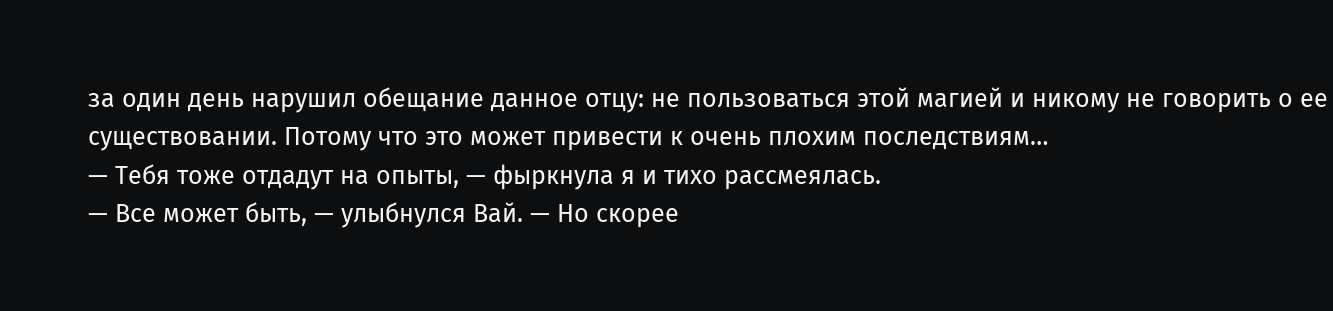за один день нарушил обещание данное отцу: не пользоваться этой магией и никому не говорить о ее существовании. Потому что это может привести к очень плохим последствиям…
— Тебя тоже отдадут на опыты, — фыркнула я и тихо рассмеялась.
— Все может быть, — улыбнулся Вай. — Но скорее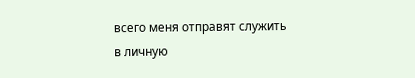всего меня отправят служить в личную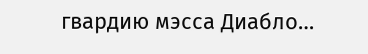гвардию мэсса Диабло…